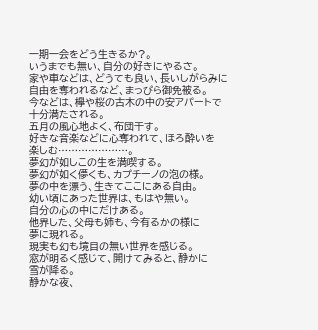一期一会をどう生きるか?。
いうまでも無い、自分の好きにやるさ。
家や車などは、どうても良い、長いしがらみに
自由を奪われるなど、まっぴら御免被る。
今などは、欅や桜の古木の中の安アパートで
十分満たされる。
五月の風心地よく、布団干す。
好きな音楽などに心奪われて、ほろ酔いを
楽しむ…………………。
夢幻が如しこの生を満喫する。
夢幻が如く儚くも、カプチーノの泡の様。
夢の中を漂う、生きてここにある自由。
幼い頃にあった世界は、もはや無い。
自分の心の中にだけある。
他界した、父母も姉も、今有るかの様に
夢に現れる。
現実も幻も境目の無い世界を感じる。
窓が明るく感じて、開けてみると、静かに
雪が降る。
静かな夜、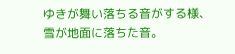ゆきが舞い落ちる音がする様、
雪が地面に落ちた音。